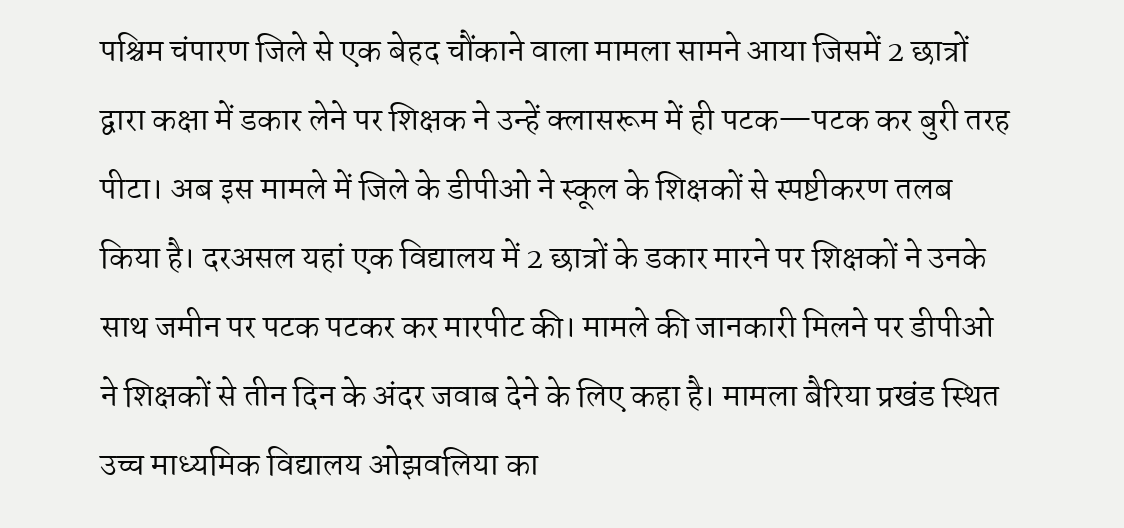पश्चिम चंपारण जिले से एक बेहद चौंकाने वाला मामला सामने आया जिसमें 2 छात्रों द्वारा कक्षा में डकार लेने पर शिक्षक ने उन्हें क्लासरूम में ही पटक—पटक कर बुरी तरह पीटा। अब इस मामले में जिले के डीपीओ ने स्कूल के शिक्षकों से स्पष्टीकरण तलब किया है। दरअसल यहां एक विद्यालय में 2 छात्रों के डकार मारने पर शिक्षकों ने उनके साथ जमीन पर पटक पटकर कर मारपीट की। मामले की जानकारी मिलने पर डीपीओ ने शिक्षकों से तीन दिन के अंदर जवाब देने के लिए कहा है। मामला बैरिया प्रखंड स्थित उच्च माध्यमिक विद्यालय ओझवलिया का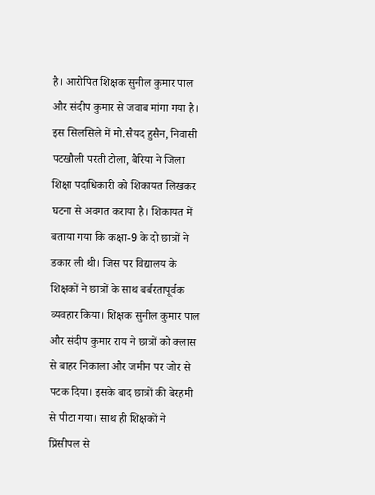है। आरोपित शिक्षक सुनील कुमार पाल और संदीप कुमार से जवाब मांगा गया है।
इस सिलसिले में मो.सैयद हुसैन, निवासी पटखौली परती टोला, बैरिया ने जिला शिक्षा पदाधिकारी को शिकायत लिखकर घटना से अवगत कराया है। शिकायत में बताया गया कि कक्षा-9 के दो छात्रों ने डकार ली थी। जिस पर विद्यालय के शिक्षकों ने छात्रों के साथ बर्बरतापूर्वक व्यवहार किया। शिक्षक सुनील कुमार पाल और संदीप कुमार राय ने छात्रों को क्लास से बाहर निकाला और जमीन पर जोर से पटक दिया। इसके बाद छात्रों की बेरहमी से पीटा गया। साथ ही शिक्षकों ने प्रिंसीपल से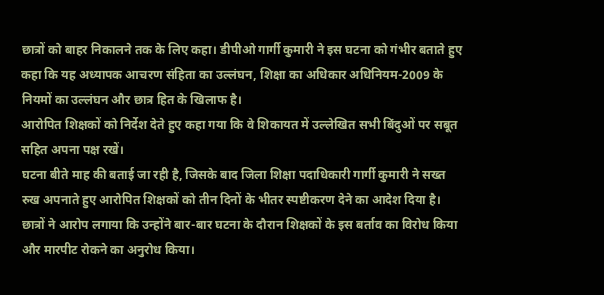छात्रों को बाहर निकालने तक के लिए कहा। डीपीओ गार्गी कुमारी ने इस घटना को गंभीर बताते हुए कहा कि यह अध्यापक आचरण संहिता का उल्लंघन, शिक्षा का अधिकार अधिनियम-2009 के नियमों का उल्लंघन और छात्र हित के खिलाफ है।
आरोपित शिक्षकों को निर्देश देते हुए कहा गया कि वे शिकायत में उल्लेखित सभी बिंदुओं पर सबूत सहित अपना पक्ष रखें।
घटना बीते माह की बताई जा रही है, जिसके बाद जिला शिक्षा पदाधिकारी गार्गी कुमारी ने सख्त रुख अपनाते हुए आरोपित शिक्षकों को तीन दिनों के भीतर स्पष्टीकरण देने का आदेश दिया है। छात्रों ने आरोप लगाया कि उन्होंने बार-बार घटना के दौरान शिक्षकों के इस बर्ताव का विरोध किया और मारपीट रोकने का अनुरोध किया।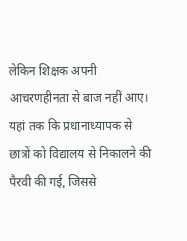लेकिन शिक्षक अपनी आचरणहीनता से बाज नहीं आए। यहां तक कि प्रधानाध्यापक से छात्रों को विद्यालय से निकालने की पैरवी की गई, जिससे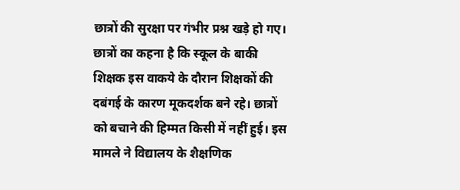छात्रों की सुरक्षा पर गंभीर प्रश्न खड़े हो गए। छात्रों का कहना है कि स्कूल के बाकी शिक्षक इस वाकये के दौरान शिक्षकों की दबंगई के कारण मूकदर्शक बने रहे। छात्रों को बचाने की हिम्मत किसी में नहीं हुई। इस मामले ने विद्यालय के शैक्षणिक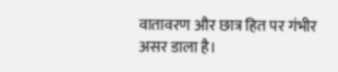वातावरण और छात्र हित पर गंभीर असर डाला है।